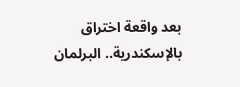بعد واقعة اختراق بالإسكندرية.. البرلمان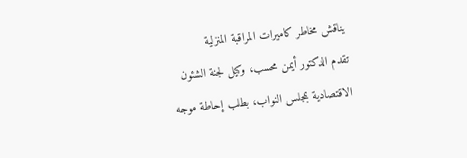يناقش مخاطر كاميرات المراقبة المنزلية
تقدم الدكتور أيمن محسب، وكيل لجنة الشئون الاقتصادية بمجلس النواب، بطلب إحاطة موجه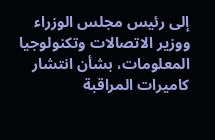إلى رئيس مجلس الوزراء ووزير الاتصالات وتكنولوجيا المعلومات، بشأن انتشار كاميرات المراقبة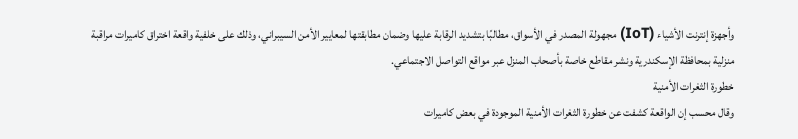وأجهزة إنترنت الأشياء (IoT) مجهولة المصدر في الأسواق، مطالبًا بتشديد الرقابة عليها وضمان مطابقتها لمعايير الأمن السيبراني، وذلك على خلفية واقعة اختراق كاميرات مراقبة منزلية بمحافظة الإسكندرية ونشر مقاطع خاصة بأصحاب المنزل عبر مواقع التواصل الاجتماعي.
خطورة الثغرات الأمنية
وقال محسب إن الواقعة كشفت عن خطورة الثغرات الأمنية الموجودة في بعض كاميرات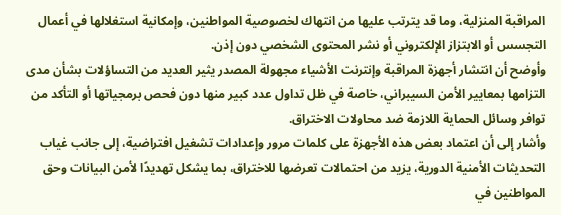المراقبة المنزلية، وما قد يترتب عليها من انتهاك لخصوصية المواطنين، وإمكانية استغلالها في أعمال التجسس أو الابتزاز الإلكتروني أو نشر المحتوى الشخصي دون إذن.
وأوضح أن انتشار أجهزة المراقبة وإنترنت الأشياء مجهولة المصدر يثير العديد من التساؤلات بشأن مدى التزامها بمعايير الأمن السيبراني، خاصة في ظل تداول عدد كبير منها دون فحص برمجياتها أو التأكد من توافر وسائل الحماية اللازمة ضد محاولات الاختراق.
وأشار إلى أن اعتماد بعض هذه الأجهزة على كلمات مرور وإعدادات تشغيل افتراضية، إلى جانب غياب التحديثات الأمنية الدورية، يزيد من احتمالات تعرضها للاختراق، بما يشكل تهديدًا لأمن البيانات وحق المواطنين في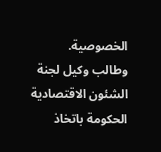الخصوصية.
وطالب وكيل لجنة الشئون الاقتصادية الحكومة باتخاذ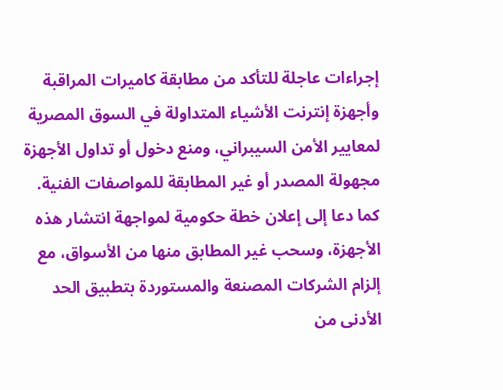إجراءات عاجلة للتأكد من مطابقة كاميرات المراقبة وأجهزة إنترنت الأشياء المتداولة في السوق المصرية لمعايير الأمن السيبراني، ومنع دخول أو تداول الأجهزة مجهولة المصدر أو غير المطابقة للمواصفات الفنية.
كما دعا إلى إعلان خطة حكومية لمواجهة انتشار هذه الأجهزة، وسحب غير المطابق منها من الأسواق، مع إلزام الشركات المصنعة والمستوردة بتطبيق الحد الأدنى من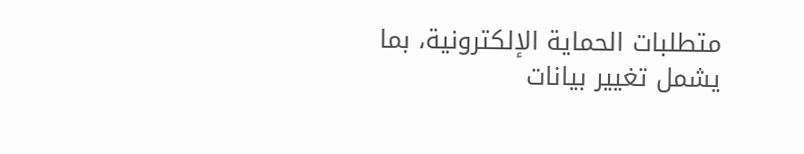متطلبات الحماية الإلكترونية، بما يشمل تغيير بيانات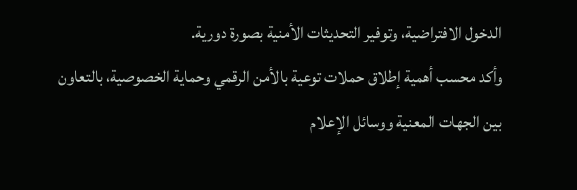الدخول الافتراضية، وتوفير التحديثات الأمنية بصورة دورية.
وأكد محسب أهمية إطلاق حملات توعية بالأمن الرقمي وحماية الخصوصية، بالتعاون بين الجهات المعنية ووسائل الإعلام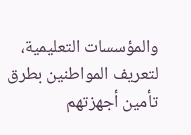والمؤسسات التعليمية، لتعريف المواطنين بطرق تأمين أجهزتهم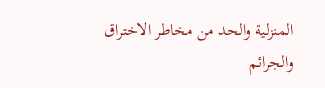المنزلية والحد من مخاطر الاختراق والجرائم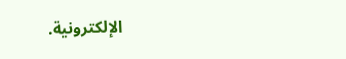الإلكترونية.